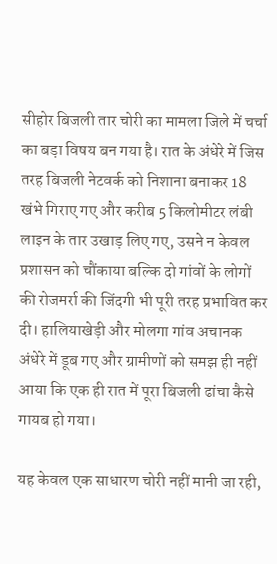सीहोर बिजली तार चोरी का मामला जिले में चर्चा का बड़ा विषय बन गया है। रात के अंधेरे में जिस तरह बिजली नेटवर्क को निशाना बनाकर 18 खंभे गिराए गए और करीब 5 किलोमीटर लंबी लाइन के तार उखाड़ लिए गए, उसने न केवल प्रशासन को चौंकाया बल्कि दो गांवों के लोगों की रोजमर्रा की जिंदगी भी पूरी तरह प्रभावित कर दी। हालियाखेड़ी और मोलगा गांव अचानक अंधेरे में डूब गए और ग्रामीणों को समझ ही नहीं आया कि एक ही रात में पूरा बिजली ढांचा कैसे गायब हो गया।

यह केवल एक साधारण चोरी नहीं मानी जा रही,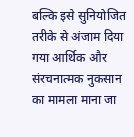बल्कि इसे सुनियोजित तरीके से अंजाम दिया गया आर्थिक और संरचनात्मक नुकसान का मामला माना जा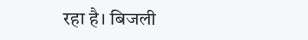रहा है। बिजली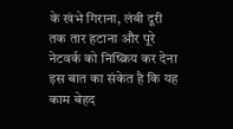के खंभे गिराना, लंबी दूरी तक तार हटाना और पूरे नेटवर्क को निष्क्रिय कर देना इस बात का संकेत है कि यह काम बेहद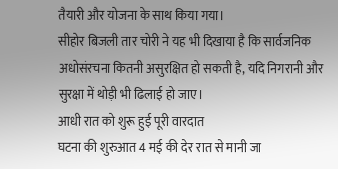तैयारी और योजना के साथ किया गया।
सीहोर बिजली तार चोरी ने यह भी दिखाया है कि सार्वजनिक अधोसंरचना कितनी असुरक्षित हो सकती है, यदि निगरानी और सुरक्षा में थोड़ी भी ढिलाई हो जाए।
आधी रात को शुरू हुई पूरी वारदात
घटना की शुरुआत 4 मई की देर रात से मानी जा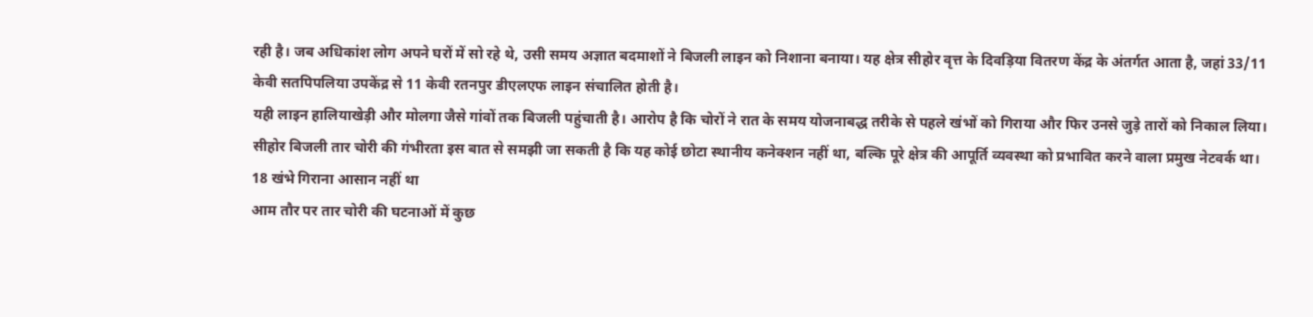रही है। जब अधिकांश लोग अपने घरों में सो रहे थे, उसी समय अज्ञात बदमाशों ने बिजली लाइन को निशाना बनाया। यह क्षेत्र सीहोर वृत्त के दिवड़िया वितरण केंद्र के अंतर्गत आता है, जहां 33/11 केवी सतपिपलिया उपकेंद्र से 11 केवी रतनपुर डीएलएफ लाइन संचालित होती है।
यही लाइन हालियाखेड़ी और मोलगा जैसे गांवों तक बिजली पहुंचाती है। आरोप है कि चोरों ने रात के समय योजनाबद्ध तरीके से पहले खंभों को गिराया और फिर उनसे जुड़े तारों को निकाल लिया।
सीहोर बिजली तार चोरी की गंभीरता इस बात से समझी जा सकती है कि यह कोई छोटा स्थानीय कनेक्शन नहीं था, बल्कि पूरे क्षेत्र की आपूर्ति व्यवस्था को प्रभावित करने वाला प्रमुख नेटवर्क था।
18 खंभे गिराना आसान नहीं था
आम तौर पर तार चोरी की घटनाओं में कुछ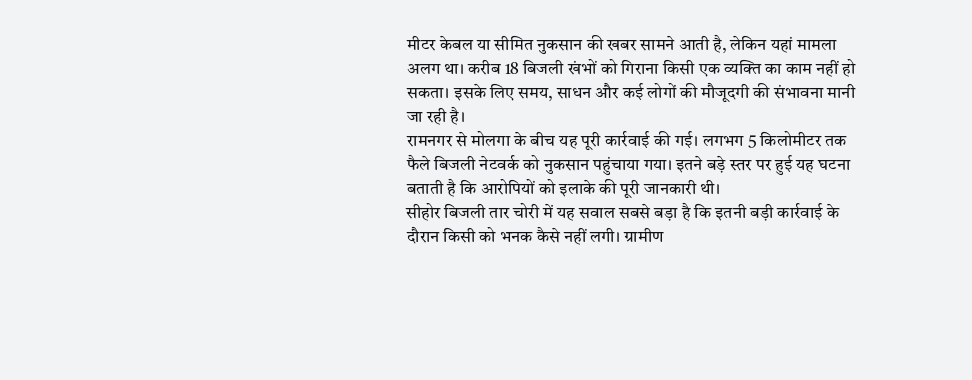मीटर केबल या सीमित नुकसान की खबर सामने आती है, लेकिन यहां मामला अलग था। करीब 18 बिजली खंभों को गिराना किसी एक व्यक्ति का काम नहीं हो सकता। इसके लिए समय, साधन और कई लोगों की मौजूदगी की संभावना मानी जा रही है।
रामनगर से मोलगा के बीच यह पूरी कार्रवाई की गई। लगभग 5 किलोमीटर तक फैले बिजली नेटवर्क को नुकसान पहुंचाया गया। इतने बड़े स्तर पर हुई यह घटना बताती है कि आरोपियों को इलाके की पूरी जानकारी थी।
सीहोर बिजली तार चोरी में यह सवाल सबसे बड़ा है कि इतनी बड़ी कार्रवाई के दौरान किसी को भनक कैसे नहीं लगी। ग्रामीण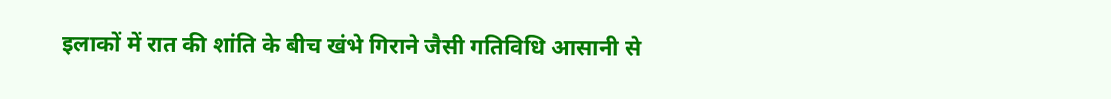इलाकों में रात की शांति के बीच खंभे गिराने जैसी गतिविधि आसानी से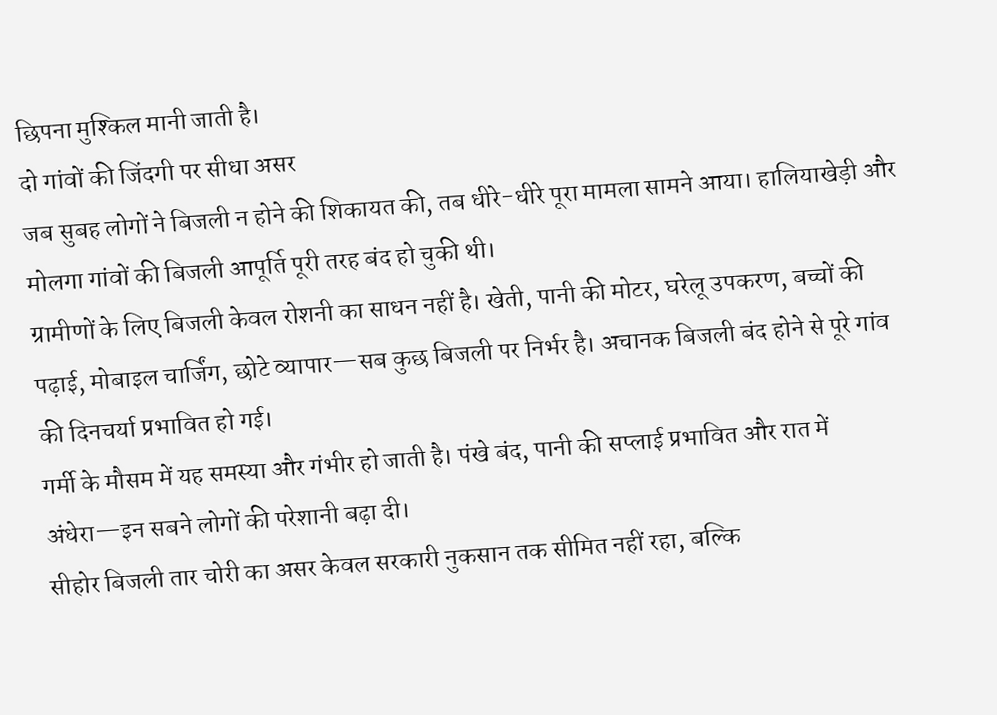छिपना मुश्किल मानी जाती है।
दो गांवों की जिंदगी पर सीधा असर
जब सुबह लोगों ने बिजली न होने की शिकायत की, तब धीरे-धीरे पूरा मामला सामने आया। हालियाखेड़ी और मोलगा गांवों की बिजली आपूर्ति पूरी तरह बंद हो चुकी थी।
ग्रामीणों के लिए बिजली केवल रोशनी का साधन नहीं है। खेती, पानी की मोटर, घरेलू उपकरण, बच्चों की पढ़ाई, मोबाइल चार्जिंग, छोटे व्यापार—सब कुछ बिजली पर निर्भर है। अचानक बिजली बंद होने से पूरे गांव की दिनचर्या प्रभावित हो गई।
गर्मी के मौसम में यह समस्या और गंभीर हो जाती है। पंखे बंद, पानी की सप्लाई प्रभावित और रात में अंधेरा—इन सबने लोगों की परेशानी बढ़ा दी।
सीहोर बिजली तार चोरी का असर केवल सरकारी नुकसान तक सीमित नहीं रहा, बल्कि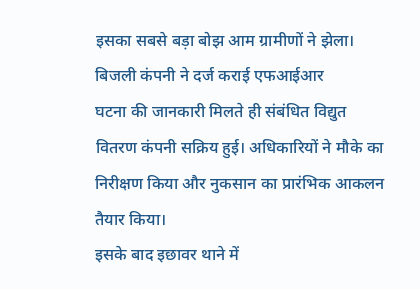इसका सबसे बड़ा बोझ आम ग्रामीणों ने झेला।
बिजली कंपनी ने दर्ज कराई एफआईआर
घटना की जानकारी मिलते ही संबंधित विद्युत वितरण कंपनी सक्रिय हुई। अधिकारियों ने मौके का निरीक्षण किया और नुकसान का प्रारंभिक आकलन तैयार किया।
इसके बाद इछावर थाने में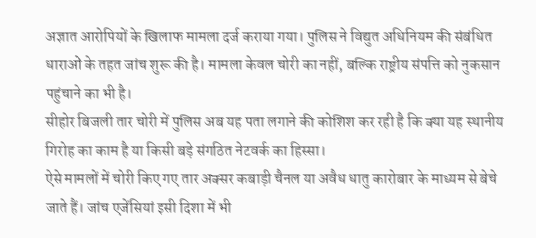अज्ञात आरोपियों के खिलाफ मामला दर्ज कराया गया। पुलिस ने विद्युत अधिनियम की संबंधित धाराओं के तहत जांच शुरू की है। मामला केवल चोरी का नहीं, बल्कि राष्ट्रीय संपत्ति को नुकसान पहुंचाने का भी है।
सीहोर बिजली तार चोरी में पुलिस अब यह पता लगाने की कोशिश कर रही है कि क्या यह स्थानीय गिरोह का काम है या किसी बड़े संगठित नेटवर्क का हिस्सा।
ऐसे मामलों में चोरी किए गए तार अक्सर कबाड़ी चैनल या अवैध धातु कारोबार के माध्यम से बेचे जाते हैं। जांच एजेंसियां इसी दिशा में भी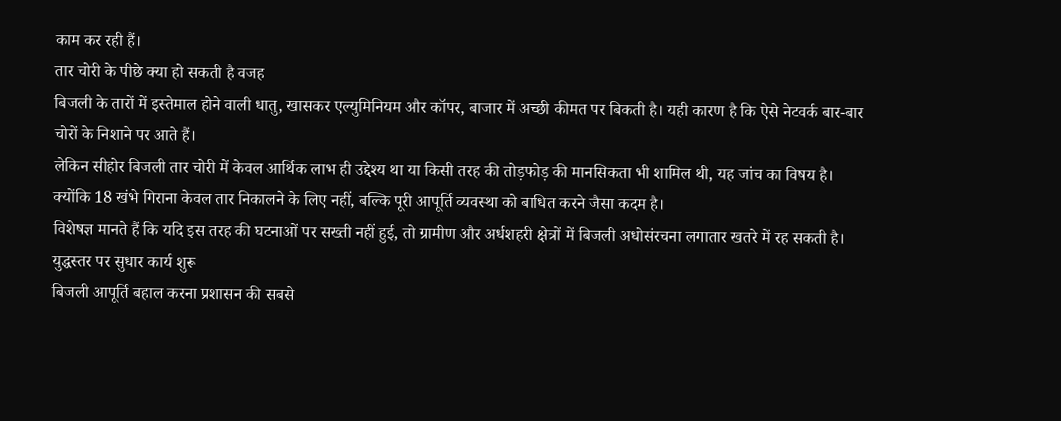काम कर रही हैं।
तार चोरी के पीछे क्या हो सकती है वजह
बिजली के तारों में इस्तेमाल होने वाली धातु, खासकर एल्युमिनियम और कॉपर, बाजार में अच्छी कीमत पर बिकती है। यही कारण है कि ऐसे नेटवर्क बार-बार चोरों के निशाने पर आते हैं।
लेकिन सीहोर बिजली तार चोरी में केवल आर्थिक लाभ ही उद्देश्य था या किसी तरह की तोड़फोड़ की मानसिकता भी शामिल थी, यह जांच का विषय है। क्योंकि 18 खंभे गिराना केवल तार निकालने के लिए नहीं, बल्कि पूरी आपूर्ति व्यवस्था को बाधित करने जैसा कदम है।
विशेषज्ञ मानते हैं कि यदि इस तरह की घटनाओं पर सख्ती नहीं हुई, तो ग्रामीण और अर्धशहरी क्षेत्रों में बिजली अधोसंरचना लगातार खतरे में रह सकती है।
युद्धस्तर पर सुधार कार्य शुरू
बिजली आपूर्ति बहाल करना प्रशासन की सबसे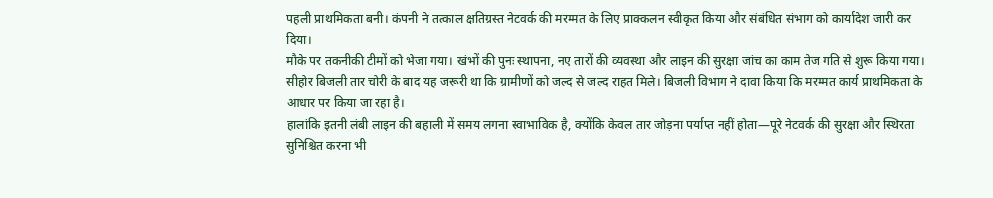पहली प्राथमिकता बनी। कंपनी ने तत्काल क्षतिग्रस्त नेटवर्क की मरम्मत के लिए प्राक्कलन स्वीकृत किया और संबंधित संभाग को कार्यादेश जारी कर दिया।
मौके पर तकनीकी टीमों को भेजा गया। खंभों की पुनः स्थापना, नए तारों की व्यवस्था और लाइन की सुरक्षा जांच का काम तेज गति से शुरू किया गया।
सीहोर बिजली तार चोरी के बाद यह जरूरी था कि ग्रामीणों को जल्द से जल्द राहत मिले। बिजली विभाग ने दावा किया कि मरम्मत कार्य प्राथमिकता के आधार पर किया जा रहा है।
हालांकि इतनी लंबी लाइन की बहाली में समय लगना स्वाभाविक है, क्योंकि केवल तार जोड़ना पर्याप्त नहीं होता—पूरे नेटवर्क की सुरक्षा और स्थिरता सुनिश्चित करना भी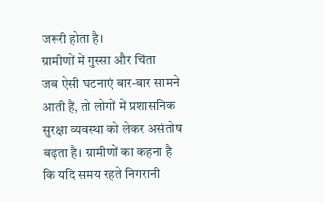जरूरी होता है।
ग्रामीणों में गुस्सा और चिंता
जब ऐसी घटनाएं बार-बार सामने आती हैं, तो लोगों में प्रशासनिक सुरक्षा व्यवस्था को लेकर असंतोष बढ़ता है। ग्रामीणों का कहना है कि यदि समय रहते निगरानी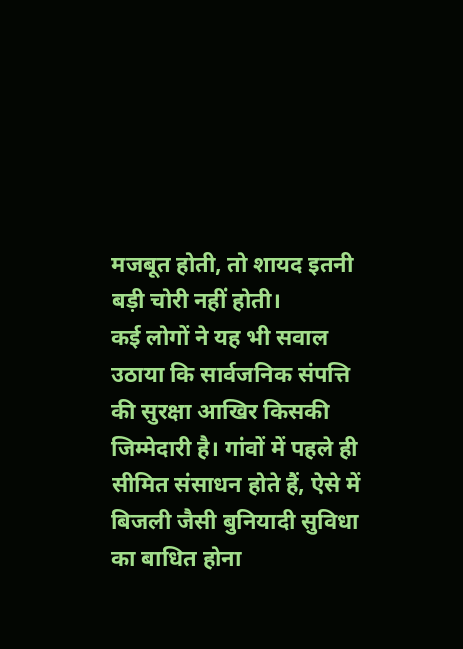मजबूत होती, तो शायद इतनी बड़ी चोरी नहीं होती।
कई लोगों ने यह भी सवाल उठाया कि सार्वजनिक संपत्ति की सुरक्षा आखिर किसकी जिम्मेदारी है। गांवों में पहले ही सीमित संसाधन होते हैं, ऐसे में बिजली जैसी बुनियादी सुविधा का बाधित होना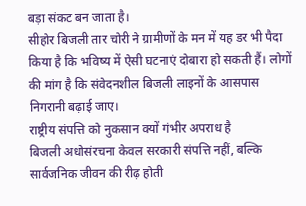बड़ा संकट बन जाता है।
सीहोर बिजली तार चोरी ने ग्रामीणों के मन में यह डर भी पैदा किया है कि भविष्य में ऐसी घटनाएं दोबारा हो सकती हैं। लोगों की मांग है कि संवेदनशील बिजली लाइनों के आसपास निगरानी बढ़ाई जाए।
राष्ट्रीय संपत्ति को नुकसान क्यों गंभीर अपराध है
बिजली अधोसंरचना केवल सरकारी संपत्ति नहीं, बल्कि सार्वजनिक जीवन की रीढ़ होती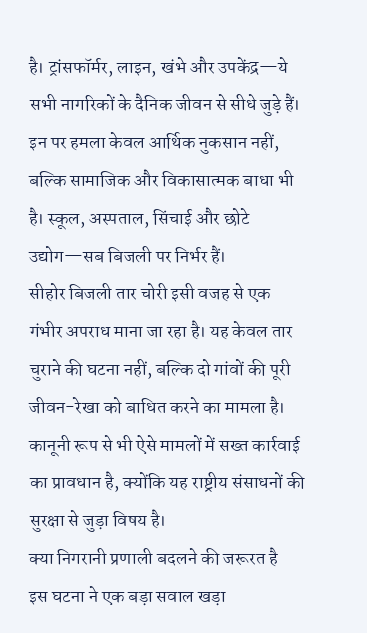है। ट्रांसफॉर्मर, लाइन, खंभे और उपकेंद्र—ये सभी नागरिकों के दैनिक जीवन से सीधे जुड़े हैं।
इन पर हमला केवल आर्थिक नुकसान नहीं, बल्कि सामाजिक और विकासात्मक बाधा भी है। स्कूल, अस्पताल, सिंचाई और छोटे उद्योग—सब बिजली पर निर्भर हैं।
सीहोर बिजली तार चोरी इसी वजह से एक गंभीर अपराध माना जा रहा है। यह केवल तार चुराने की घटना नहीं, बल्कि दो गांवों की पूरी जीवन-रेखा को बाधित करने का मामला है।
कानूनी रूप से भी ऐसे मामलों में सख्त कार्रवाई का प्रावधान है, क्योंकि यह राष्ट्रीय संसाधनों की सुरक्षा से जुड़ा विषय है।
क्या निगरानी प्रणाली बदलने की जरूरत है
इस घटना ने एक बड़ा सवाल खड़ा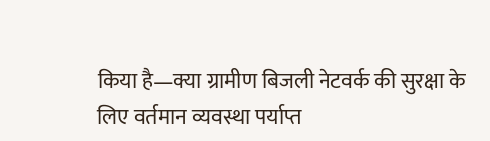किया है—क्या ग्रामीण बिजली नेटवर्क की सुरक्षा के लिए वर्तमान व्यवस्था पर्याप्त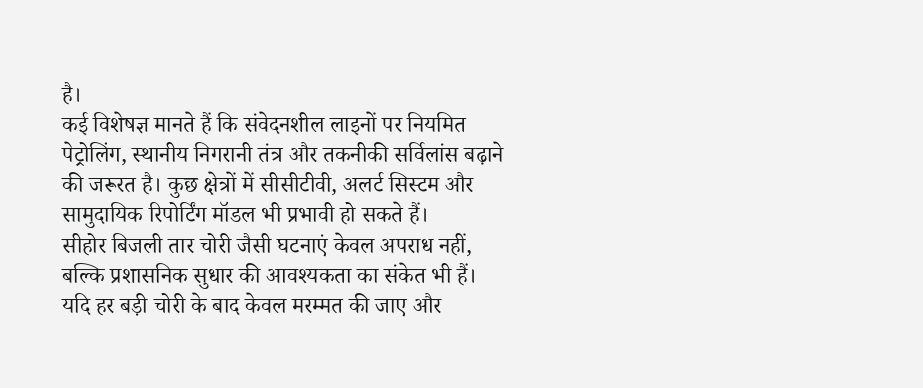है।
कई विशेषज्ञ मानते हैं कि संवेदनशील लाइनों पर नियमित पेट्रोलिंग, स्थानीय निगरानी तंत्र और तकनीकी सर्विलांस बढ़ाने की जरूरत है। कुछ क्षेत्रों में सीसीटीवी, अलर्ट सिस्टम और सामुदायिक रिपोर्टिंग मॉडल भी प्रभावी हो सकते हैं।
सीहोर बिजली तार चोरी जैसी घटनाएं केवल अपराध नहीं, बल्कि प्रशासनिक सुधार की आवश्यकता का संकेत भी हैं।
यदि हर बड़ी चोरी के बाद केवल मरम्मत की जाए और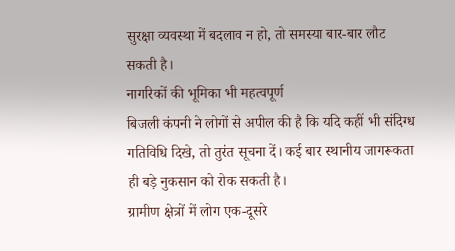सुरक्षा व्यवस्था में बदलाव न हो, तो समस्या बार-बार लौट सकती है।
नागरिकों की भूमिका भी महत्वपूर्ण
बिजली कंपनी ने लोगों से अपील की है कि यदि कहीं भी संदिग्ध गतिविधि दिखे, तो तुरंत सूचना दें। कई बार स्थानीय जागरूकता ही बड़े नुकसान को रोक सकती है।
ग्रामीण क्षेत्रों में लोग एक-दूसरे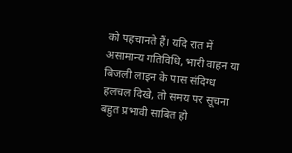को पहचानते हैं। यदि रात में असामान्य गतिविधि, भारी वाहन या बिजली लाइन के पास संदिग्ध हलचल दिखे, तो समय पर सूचना बहुत प्रभावी साबित हो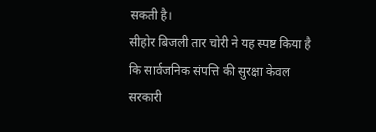सकती है।
सीहोर बिजली तार चोरी ने यह स्पष्ट किया है कि सार्वजनिक संपत्ति की सुरक्षा केवल सरकारी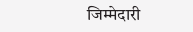जिम्मेदारी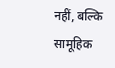नहीं, बल्कि सामूहिक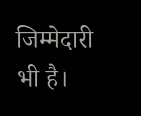जिम्मेदारी भी है।